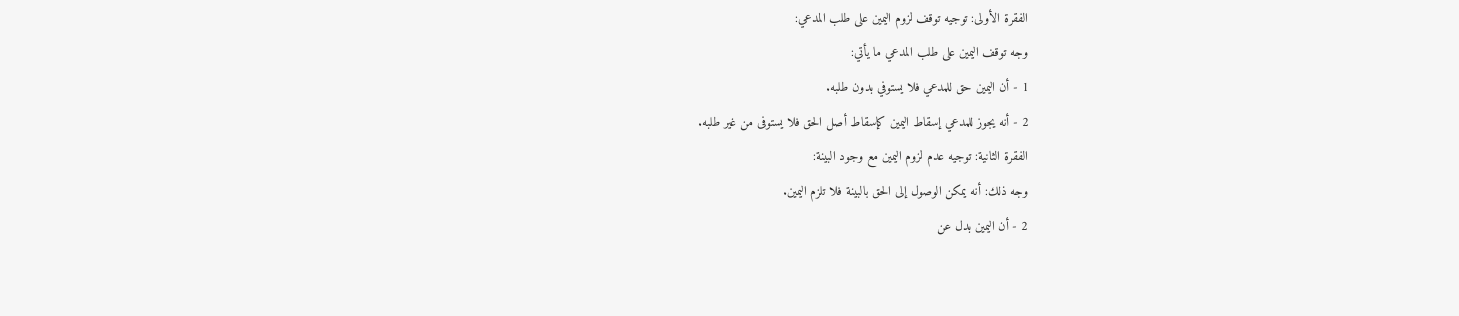الفقرة الأولى: توجيه توقف لزوم اليمين على طلب المدعي:
وجه توقف اليمين على طلب المدعي ما يأتي:
1 - أن اليمين حق للمدعي فلا يستوفي بدون طلبه.
2 - أنه يجوز للمدعي إسقاط اليمين كإسقاط أصل الحق فلا يستوفى من غير طلبه.
الفقرة الثانية: توجيه عدم لزوم اليمين مع وجود البينة:
وجه ذلك: أنه يمكن الوصول إلى الحق بالبينة فلا تلزم اليمين.
2 - أن اليمين بدل عن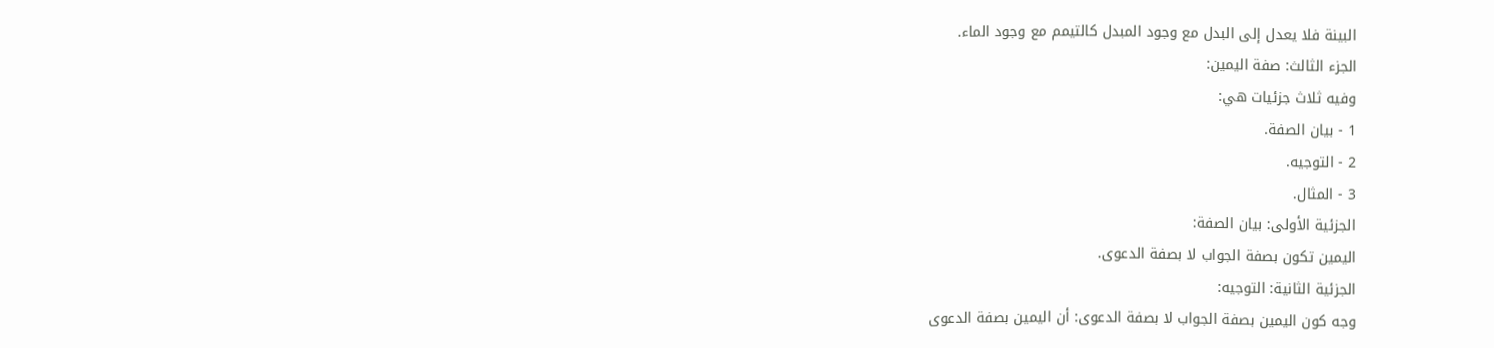البينة فلا يعدل إلى البدل مع وجود المبدل كالتيمم مع وجود الماء.
الجزء الثالث: صفة اليمين:
وفيه ثلاث جزئيات هي:
1 - بيان الصفة.
2 - التوجيه.
3 - المثال.
الجزئية الأولى: بيان الصفة:
اليمين تكون بصفة الجواب لا بصفة الدعوى.
الجزئية الثانية: التوجيه:
وجه كون اليمين بصفة الجواب لا بصفة الدعوى: أن اليمين بصفة الدعوى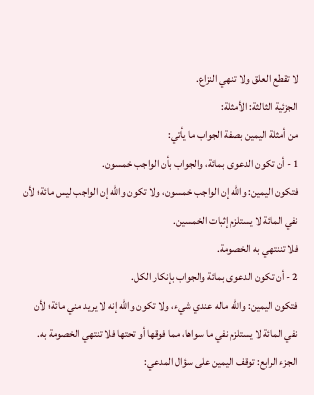لا تقطع العلق ولا تنهي النزاع.
الجزئية الثالثة: الأمثلة:
من أمثلة اليمين بصفة الجواب ما يأتي:
1 - أن تكون الدعوى بمائة، والجواب بأن الواجب خمسون.
فتكون اليمين: والله إن الواجب خمسون، ولا تكون والله إن الواجب ليس مائة؛ لأن نفي المائة لا يستلزم إثبات الخمسين.
فلا تننتهي به الخصومة.
2 - أن تكون الدعوى بمائة والجواب بإنكار الكل.
فتكون اليمين: والله ماله عندي شيء، ولا تكون والله إنه لا يريد مني مائة؛ لأن نفي المائة لا يستلزم نفي ما سواها، مما فوقها أو تحتها فلا تنتهي الخصومة به.
الجزء الرابع: توقف اليمين على سؤال المدعي: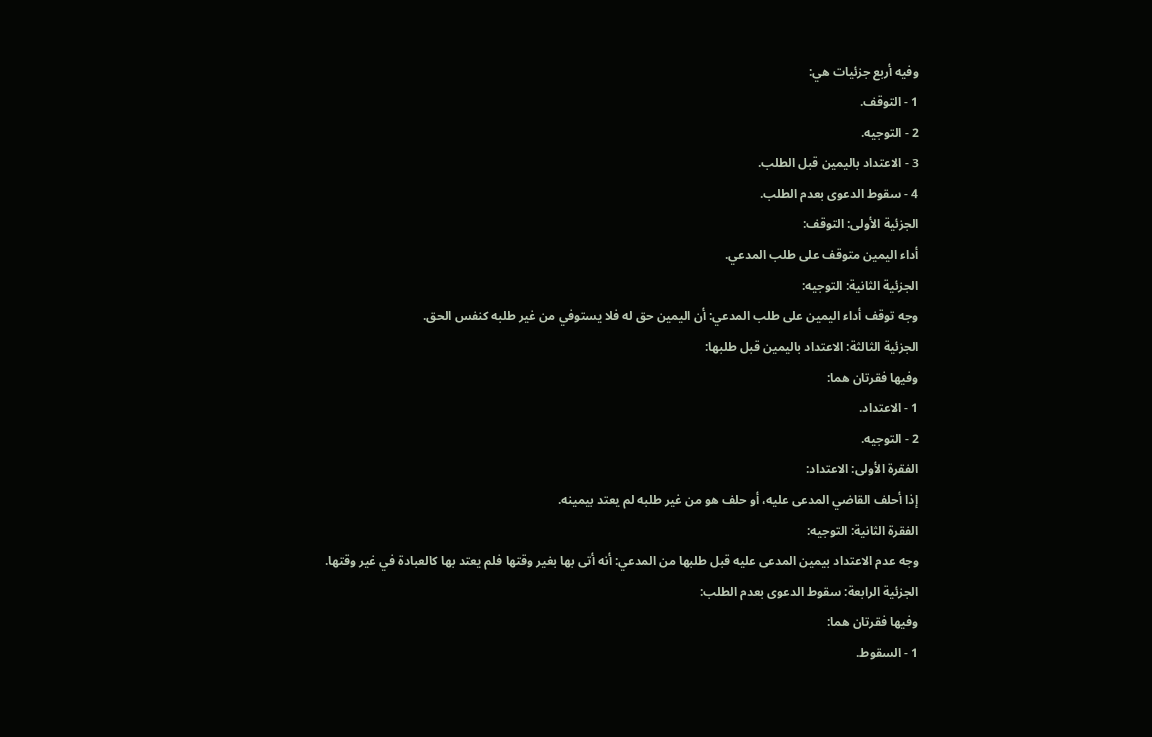وفيه أربع جزئيات هي:
1 - التوقف.
2 - التوجيه.
3 - الاعتداد باليمين قبل الطلب.
4 - سقوط الدعوى بعدم الطلب.
الجزئية الأولى: التوقف:
أداء اليمين متوقف على طلب المدعي.
الجزئية الثانية: التوجيه:
وجه توقف أداء اليمين على طلب المدعي: أن اليمين حق له فلا يستوفي من غير طلبه كنفس الحق.
الجزئية الثالثة: الاعتداد باليمين قبل طلبها:
وفيها فقرتان هما:
1 - الاعتداد.
2 - التوجيه.
الفقرة الأولى: الاعتداد:
إذا أحلف القاضي المدعى عليه، أو حلف هو من غير طلبه لم يعتد بيمينه.
الفقرة الثانية: التوجيه:
وجه عدم الاعتداد بيمين المدعى عليه قبل طلبها من المدعي: أنه أتى بها بغير وقتها فلم يعتد بها كالعبادة في غير وقتها.
الجزئية الرابعة: سقوط الدعوى بعدم الطلب:
وفيها فقرتان هما:
1 - السقوط.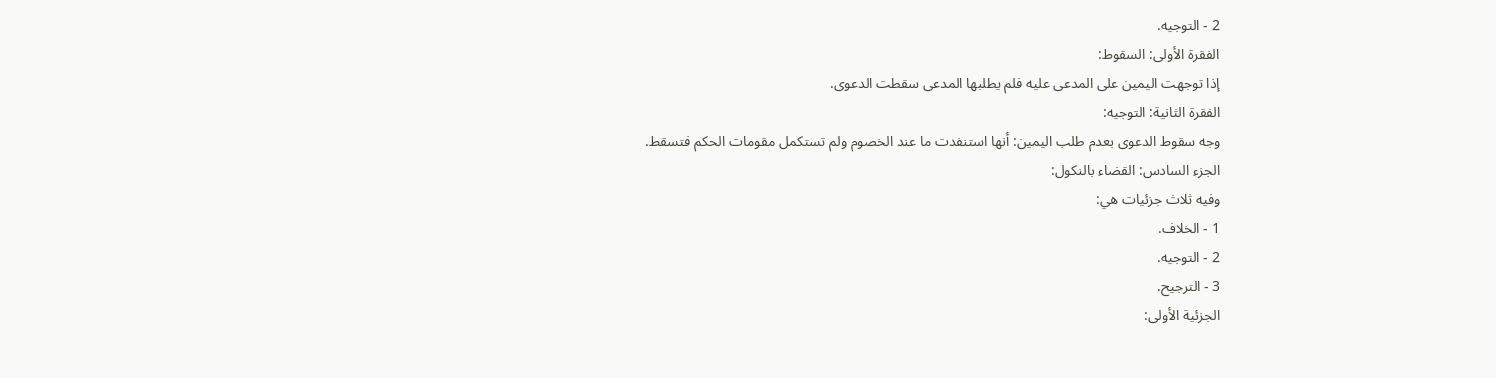2 - التوجيه.
الفقرة الأولى: السقوط:
إذا توجهت اليمين على المدعى عليه فلم يطلبها المدعى سقطت الدعوى.
الفقرة الثانية: التوجيه:
وجه سقوط الدعوى بعدم طلب اليمين: أنها استنفدت ما عند الخصوم ولم تستكمل مقومات الحكم فتسقط.
الجزء السادس: القضاء بالنكول:
وفيه ثلاث جزئيات هي:
1 - الخلاف.
2 - التوجيه.
3 - الترجيح.
الجزئية الأولى: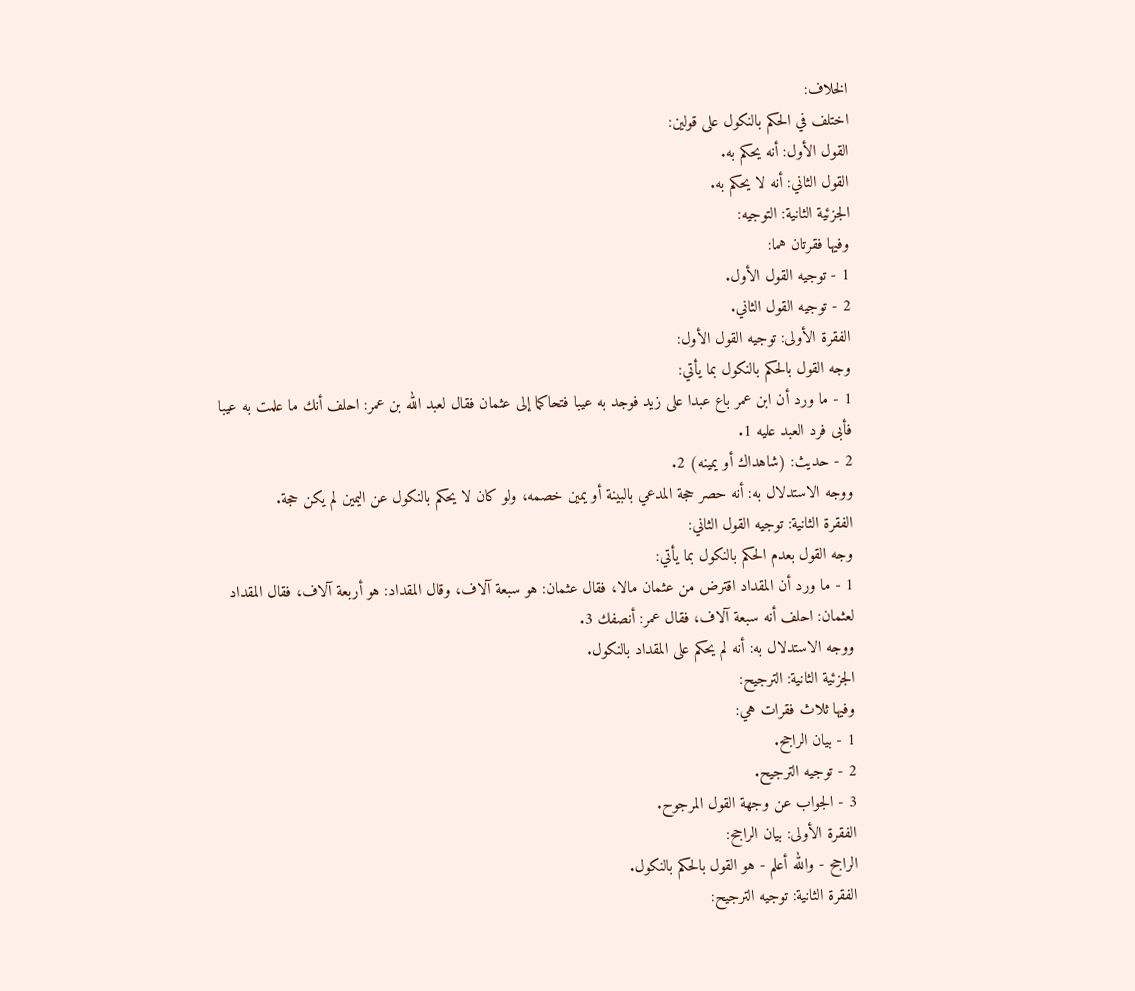الخلاف:
اختلف في الحكم بالنكول على قولين:
القول الأول: أنه يحكم به.
القول الثاني: أنه لا يحكم به.
الجزئية الثانية: التوجيه:
وفيها فقرتان هما:
1 - توجيه القول الأول.
2 - توجيه القول الثاني.
الفقرة الأولى: توجيه القول الأول:
وجه القول بالحكم بالنكول بما يأتي:
1 - ما ورد أن ابن عمر باع عبدا على زيد فوجد به عيبا فتحاكما إلى عثمان فقال لعبد الله بن عمر: احلف أنك ما علمت به عيبا فأبى فرد العبد عليه 1.
2 - حديث: (شاهداك أو يمينه) 2.
ووجه الاستدلال به: أنه حصر حجة المدعي بالبينة أو يمين خصمه، ولو كان لا يحكم بالنكول عن اليمين لم يكن حجة.
الفقرة الثانية: توجيه القول الثاني:
وجه القول بعدم الحكم بالنكول بما يأتي:
1 - ما ورد أن المقداد اقترض من عثمان مالا، فقال عثمان: هو سبعة آلاف، وقال المقداد: هو أربعة آلاف، فقال المقداد لعثمان: احلف أنه سبعة آلاف، فقال عمر: أنصفك 3.
ووجه الاستدلال به: أنه لم يحكم على المقداد بالنكول.
الجزئية الثانية: الترجيح:
وفيها ثلاث فقرات هي:
1 - بيان الراجح.
2 - توجيه الترجيح.
3 - الجواب عن وجهة القول المرجوح.
الفقرة الأولى: بيان الراجح:
الراجح - والله أعلم - هو القول بالحكم بالنكول.
الفقرة الثانية: توجيه الترجيح: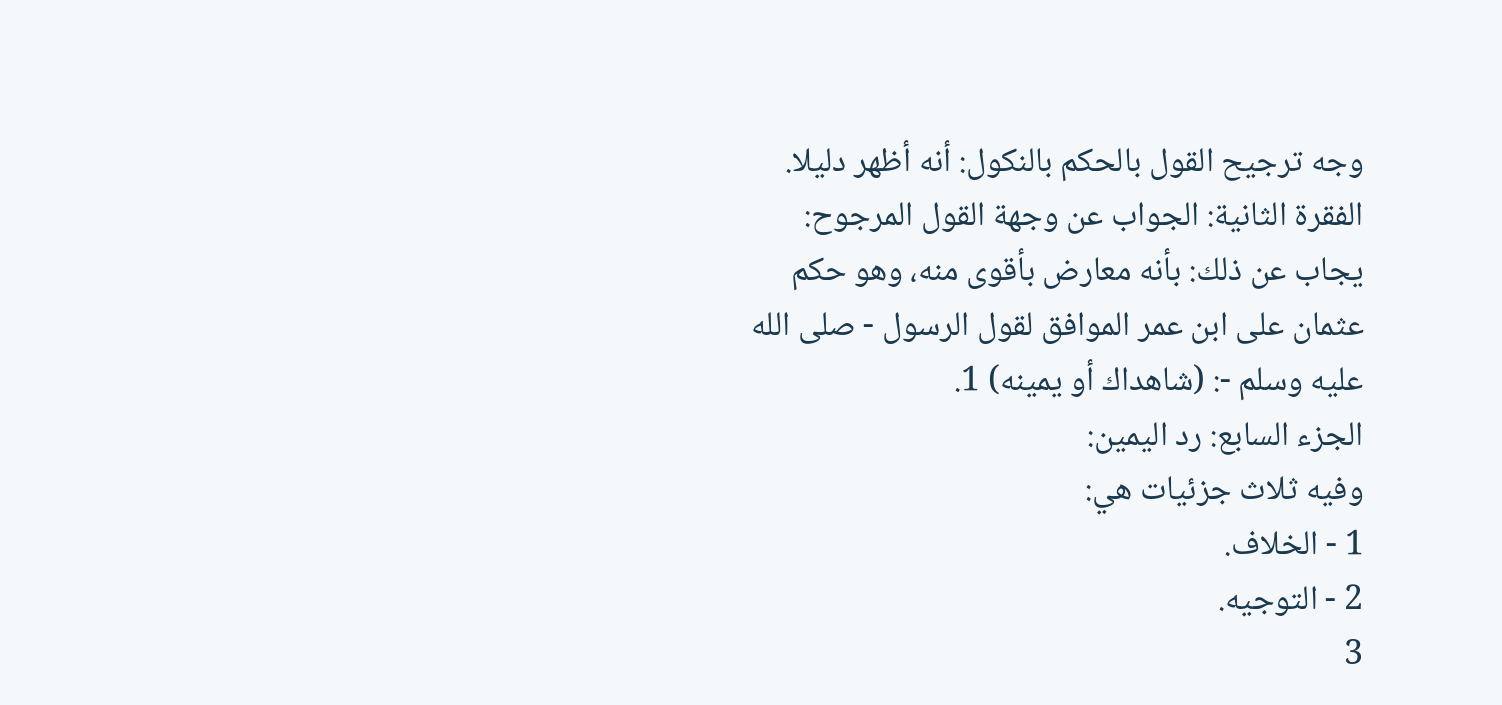وجه ترجيح القول بالحكم بالنكول: أنه أظهر دليلا.
الفقرة الثانية: الجواب عن وجهة القول المرجوح:
يجاب عن ذلك: بأنه معارض بأقوى منه، وهو حكم عثمان على ابن عمر الموافق لقول الرسول - صلى الله عليه وسلم -: (شاهداك أو يمينه) 1.
الجزء السابع: رد اليمين:
وفيه ثلاث جزئيات هي:
1 - الخلاف.
2 - التوجيه.
3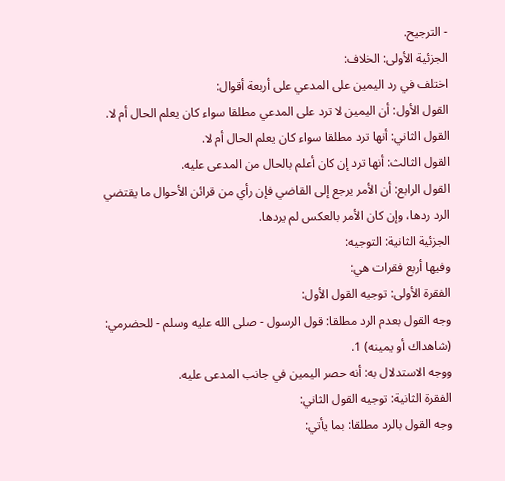- الترجيح.
الجزئية الأولى: الخلاف:
اختلف في رد اليمين على المدعي على أربعة أقوال:
القول الأول: أن اليمين لا ترد على المدعي مطلقا سواء كان يعلم الحال أم لا.
القول الثاني: أنها ترد مطلقا سواء كان يعلم الحال أم لا.
القول الثالث: أنها ترد إن كان أعلم بالحال من المدعى عليه.
القول الرابع: أن الأمر يرجع إلى القاضي فإن رأي من قرائن الأحوال ما يقتضي الرد ردها، وإن كان الأمر بالعكس لم يردها.
الجزئية الثانية: التوجيه:
وفيها أربع فقرات هي:
الفقرة الأولى: توجيه القول الأول:
وجه القول بعدم الرد مطلقا: قول الرسول - صلى الله عليه وسلم - للحضرمي: (شاهداك أو يمينه) 1.
ووجه الاستدلال به: أنه حصر اليمين في جانب المدعى عليه.
الفقرة الثانية: توجيه القول الثاني:
وجه القول بالرد مطلقا: بما يأتي: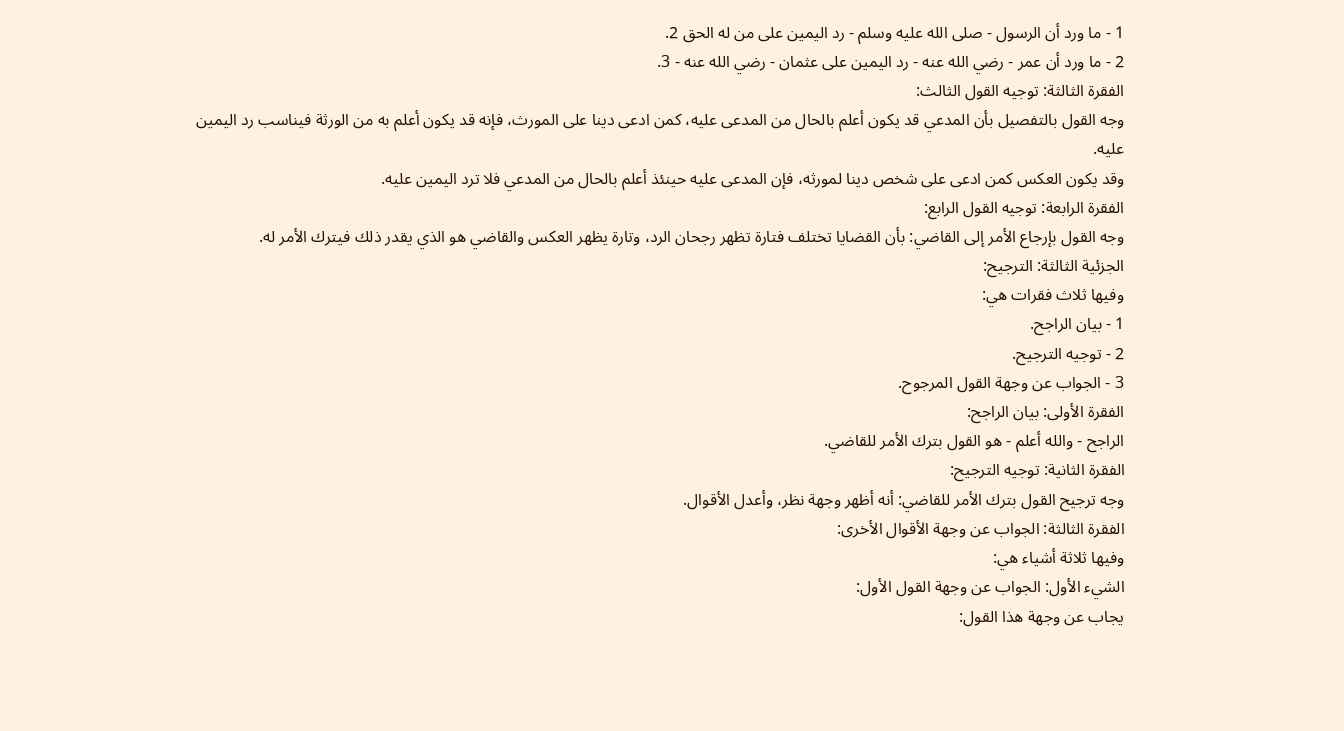1 - ما ورد أن الرسول - صلى الله عليه وسلم - رد اليمين على من له الحق 2.
2 - ما ورد أن عمر - رضي الله عنه - رد اليمين على عثمان - رضي الله عنه - 3.
الفقرة الثالثة: توجيه القول الثالث:
وجه القول بالتفصيل بأن المدعي قد يكون أعلم بالحال من المدعى عليه، كمن ادعى دينا على المورث، فإنه قد يكون أعلم به من الورثة فيناسب رد اليمين عليه.
وقد يكون العكس كمن ادعى على شخص دينا لمورثه، فإن المدعى عليه حينئذ أعلم بالحال من المدعي فلا ترد اليمين عليه.
الفقرة الرابعة: توجيه القول الرابع:
وجه القول بإرجاع الأمر إلى القاضي: بأن القضايا تختلف فتارة تظهر رجحان الرد، وتارة يظهر العكس والقاضي هو الذي يقدر ذلك فيترك الأمر له.
الجزئية الثالثة: الترجيح:
وفيها ثلاث فقرات هي:
1 - بيان الراجح.
2 - توجيه الترجيح.
3 - الجواب عن وجهة القول المرجوح.
الفقرة الأولى: بيان الراجح:
الراجح - والله أعلم - هو القول بترك الأمر للقاضي.
الفقرة الثانية: توجيه الترجيح:
وجه ترجيح القول بترك الأمر للقاضي: أنه أظهر وجهة نظر، وأعدل الأقوال.
الفقرة الثالثة: الجواب عن وجهة الأقوال الأخرى:
وفيها ثلاثة أشياء هي:
الشيء الأول: الجواب عن وجهة القول الأول:
يجاب عن وجهة هذا القول: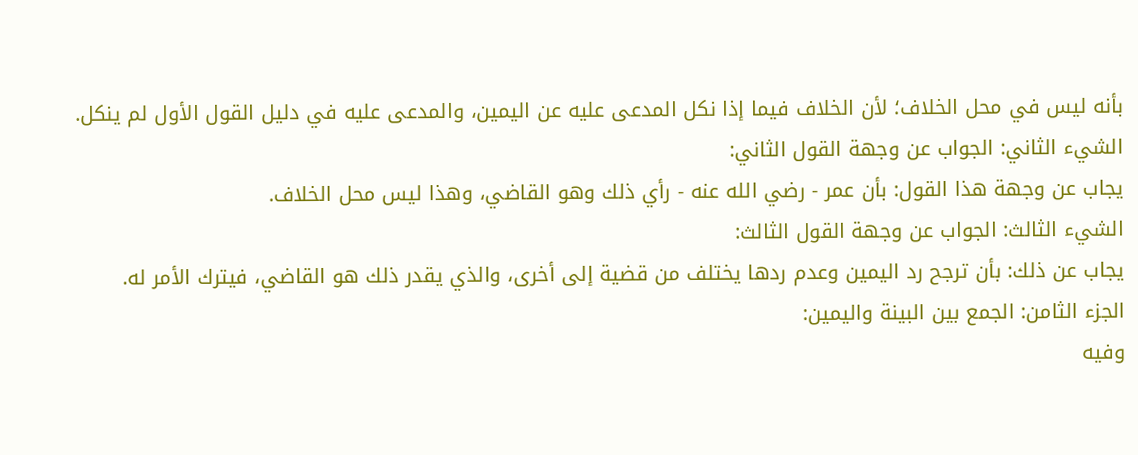بأنه ليس في محل الخلاف؛ لأن الخلاف فيما إذا نكل المدعى عليه عن اليمين، والمدعى عليه في دليل القول الأول لم ينكل.
الشيء الثاني: الجواب عن وجهة القول الثاني:
يجاب عن وجهة هذا القول: بأن عمر - رضي الله عنه - رأي ذلك وهو القاضي، وهذا ليس محل الخلاف.
الشيء الثالث: الجواب عن وجهة القول الثالث:
يجاب عن ذلك: بأن ترجح رد اليمين وعدم ردها يختلف من قضية إلى أخرى، والذي يقدر ذلك هو القاضي، فيترك الأمر له.
الجزء الثامن: الجمع بين البينة واليمين:
وفيه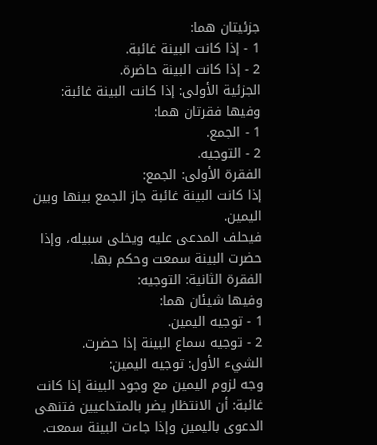جزئيتان هما:
1 - إذا كانت البينة غائبة.
2 - إذا كانت البينة حاضرة.
الجزئية الأولى: إذا كانت البينة غائبة:
وفيها فقرتان هما:
1 - الجمع.
2 - التوجيه.
الفقرة الأولى: الجمع:
إذا كانت البينة غائبة جاز الجمع بينها وبين اليمين.
فيحلف المدعى عليه ويخلى سبيله، وإذا حضرت البينة سمعت وحكم بها.
الفقرة الثانية: التوجيه:
وفيها شيئان هما:
1 - توجيه اليمين.
2 - توجيه سماع البينة إذا حضرت.
الشيء الأول: توجيه اليمين:
وجه لزوم اليمين مع وجود البينة إذا كانت غائبة: أن الانتظار يضر بالمتداعيين فتنهى الدعوى باليمين وإذا جاءت البينة سمعت.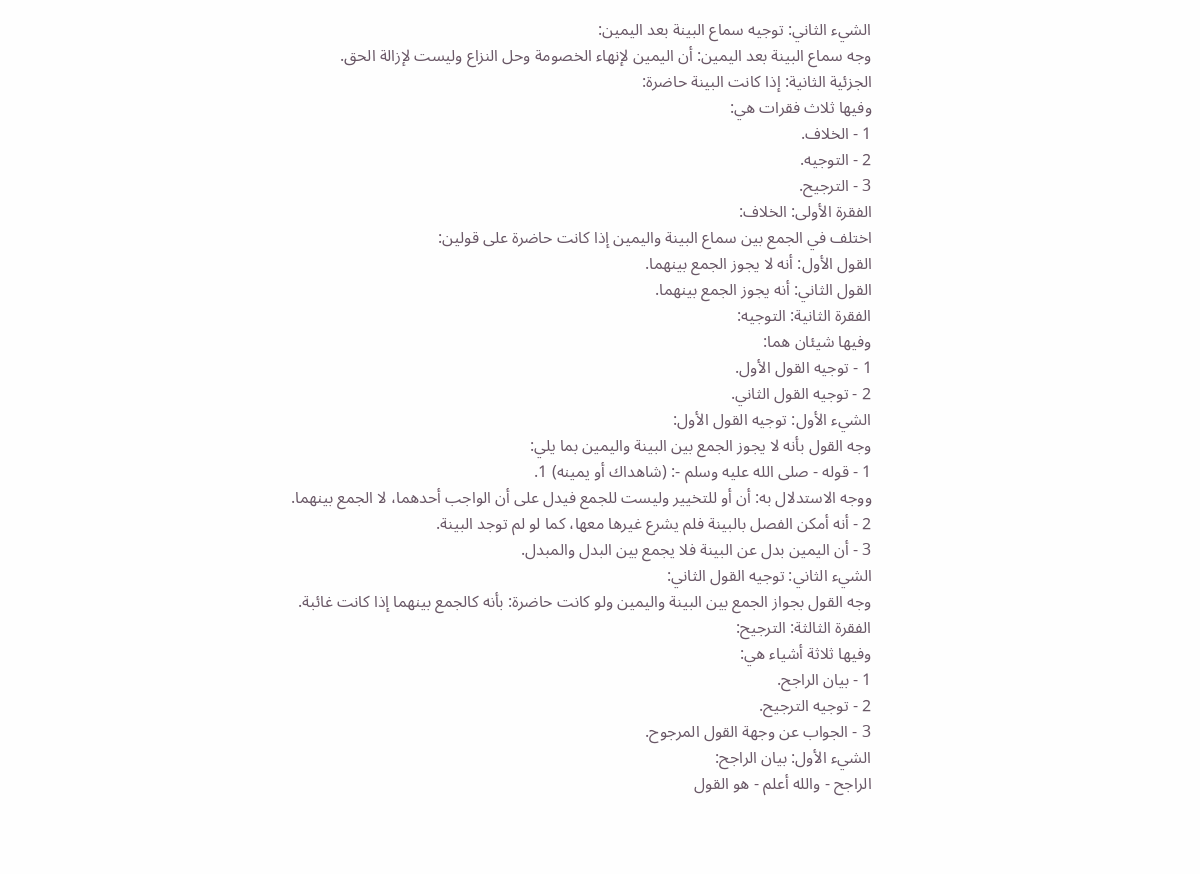الشيء الثاني: توجيه سماع البينة بعد اليمين:
وجه سماع البينة بعد اليمين: أن اليمين لإنهاء الخصومة وحل النزاع وليست لإزالة الحق.
الجزئية الثانية: إذا كانت البينة حاضرة:
وفيها ثلاث فقرات هي:
1 - الخلاف.
2 - التوجيه.
3 - الترجيح.
الفقرة الأولى: الخلاف:
اختلف في الجمع بين سماع البينة واليمين إذا كانت حاضرة على قولين:
القول الأول: أنه لا يجوز الجمع بينهما.
القول الثاني: أنه يجوز الجمع بينهما.
الفقرة الثانية: التوجيه:
وفيها شيئان هما:
1 - توجيه القول الأول.
2 - توجيه القول الثاني.
الشيء الأول: توجيه القول الأول:
وجه القول بأنه لا يجوز الجمع بين البينة واليمين بما يلي:
1 - قوله - صلى الله عليه وسلم -: (شاهداك أو يمينه) 1.
ووجه الاستدلال به: أن أو للتخيير وليست للجمع فيدل على أن الواجب أحدهما، لا الجمع بينهما.
2 - أنه أمكن الفصل بالبينة فلم يشرع غيرها معها، كما لو لم توجد البينة.
3 - أن اليمين بدل عن البينة فلا يجمع بين البدل والمبدل.
الشيء الثاني: توجيه القول الثاني:
وجه القول بجواز الجمع بين البينة واليمين ولو كانت حاضرة: بأنه كالجمع بينهما إذا كانت غائبة.
الفقرة الثالثة: الترجيح:
وفيها ثلاثة أشياء هي:
1 - بيان الراجح.
2 - توجيه الترجيح.
3 - الجواب عن وجهة القول المرجوح.
الشيء الأول: بيان الراجح:
الراجح - والله أعلم - هو القول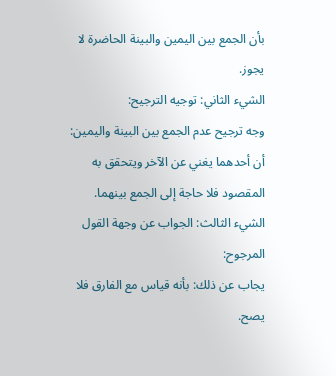بأن الجمع بين اليمين والبينة الحاضرة لا يجوز.
الشيء الثاني: توجيه الترجيح:
وجه ترجيح عدم الجمع بين البينة واليمين: أن أحدهما يغني عن الآخر ويتحقق به المقصود فلا حاجة إلى الجمع بينهما.
الشيء الثالث: الجواب عن وجهة القول المرجوح:
يجاب عن ذلك: بأنه قياس مع الفارق فلا يصح.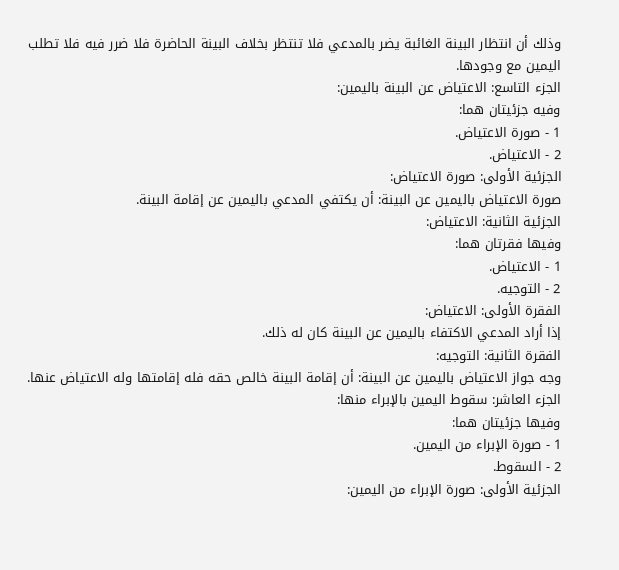وذلك أن انتظار البينة الغائبة يضر بالمدعي فلا تنتظر بخلاف البينة الحاضرة فلا ضرر فيه فلا تطلب اليمين مع وجودها.
الجزء التاسع: الاعتياض عن البينة باليمين:
وفيه جزئيتان هما:
1 - صورة الاعتياض.
2 - الاعتياض.
الجزئية الأولى: صورة الاعتياض:
صورة الاعتياض باليمين عن البينة: أن يكتفي المدعي باليمين عن إقامة البينة.
الجزئية الثانية: الاعتياض:
وفيها فقرتان هما:
1 - الاعتياض.
2 - التوجيه.
الفقرة الأولى: الاعتياض:
إذا أراد المدعي الاكتفاء باليمين عن البينة كان له ذلك.
الفقرة الثانية: التوجيه:
وجه جواز الاعتياض باليمين عن البينة: أن إقامة البينة خالص حقه فله إقامتها وله الاعتياض عنها.
الجزء العاشر: سقوط اليمين بالإبراء منها:
وفيها جزئيتان هما:
1 - صورة الإبراء من اليمين.
2 - السقوط.
الجزئية الأولى: صورة الإبراء من اليمين: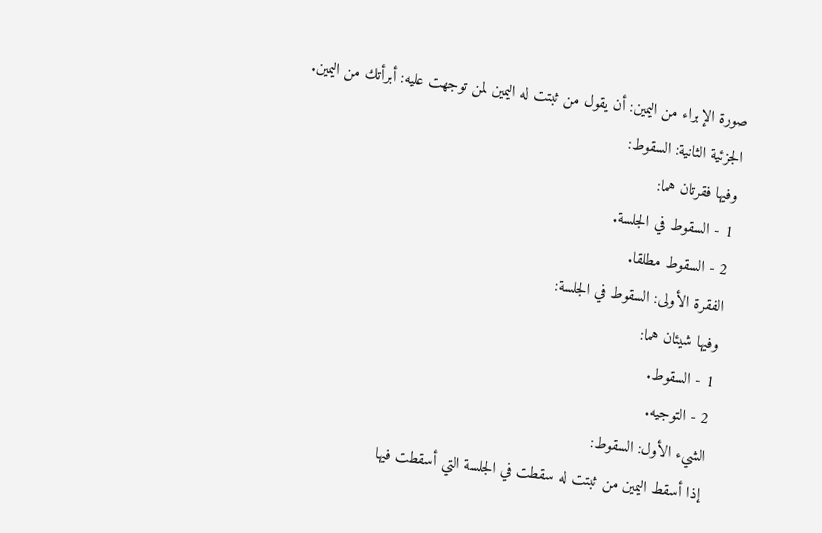صورة الإبراء من اليمين: أن يقول من ثبتت له اليمين لمن توجهت عليه: أبرأتك من اليمين.
الجزئية الثانية: السقوط:
وفيها فقرتان هما:
1 - السقوط في الجلسة.
2 - السقوط مطلقا.
الفقرة الأولى: السقوط في الجلسة:
وفيها شيئان هما:
1 - السقوط.
2 - التوجيه.
الشيء الأول: السقوط:
إذا أسقط اليمين من ثبتت له سقطت في الجلسة التي أسقطت فيها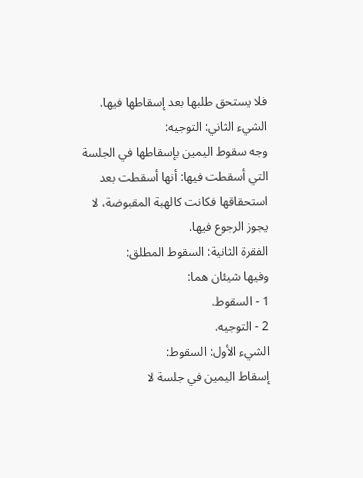فلا يستحق طلبها بعد إسقاطها فيها.
الشيء الثاني: التوجيه:
وجه سقوط اليمين بإسقاطها في الجلسة التي أسقطت فيها: أنها أسقطت بعد استحقاقها فكانت كالهبة المقبوضة، لا يجوز الرجوع فيها.
الفقرة الثانية: السقوط المطلق:
وفيها شيئان هما:
1 - السقوط.
2 - التوجيه.
الشيء الأول: السقوط:
إسقاط اليمين في جلسة لا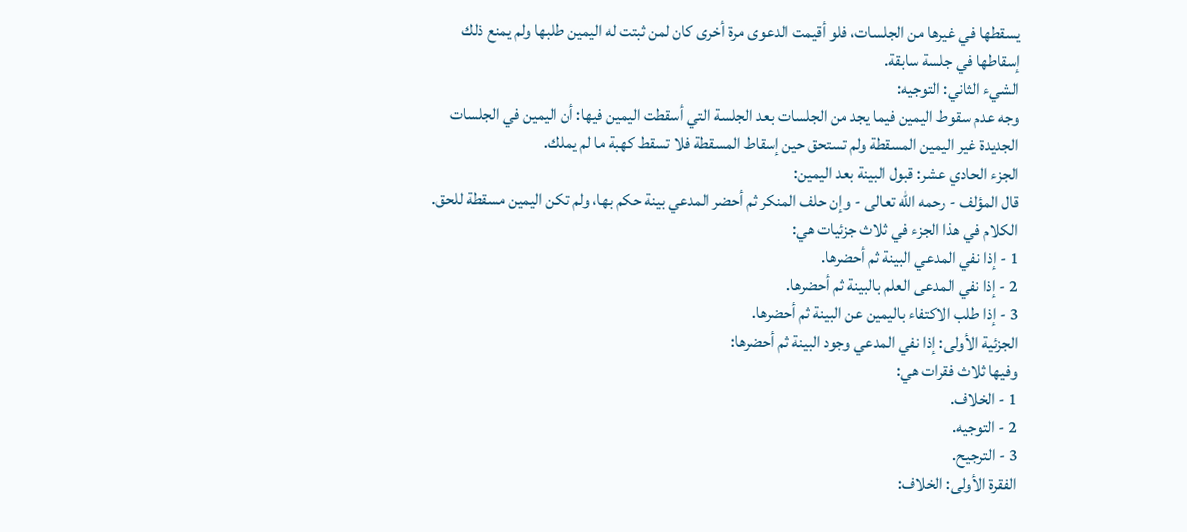يسقطها في غيرها من الجلسات، فلو أقيمت الدعوى مرة أخرى كان لمن ثبتت له اليمين طلبها ولم يمنع ذلك إسقاطها في جلسة سابقة.
الشيء الثاني: التوجيه:
وجه عدم سقوط اليمين فيما يجد من الجلسات بعد الجلسة التي أسقطت اليمين فيها: أن اليمين في الجلسات الجديدة غير اليمين المسقطة ولم تستحق حين إسقاط المسقطة فلا تسقط كهبة ما لم يملك.
الجزء الحادي عشر: قبول البينة بعد اليمين:
قال المؤلف - رحمه الله تعالى - وإن حلف المنكر ثم أحضر المدعي بينة حكم بها، ولم تكن اليمين مسقطة للحق.
الكلام في هذا الجزء في ثلاث جزئيات هي:
1 - إذا نفي المدعي البينة ثم أحضرها.
2 - إذا نفي المدعى العلم بالبينة ثم أحضرها.
3 - إذا طلب الاكتفاء باليمين عن البينة ثم أحضرها.
الجزئية الأولى: إذا نفي المدعي وجود البينة ثم أحضرها:
وفيها ثلاث فقرات هي:
1 - الخلاف.
2 - التوجيه.
3 - الترجيح.
الفقرة الأولى: الخلاف: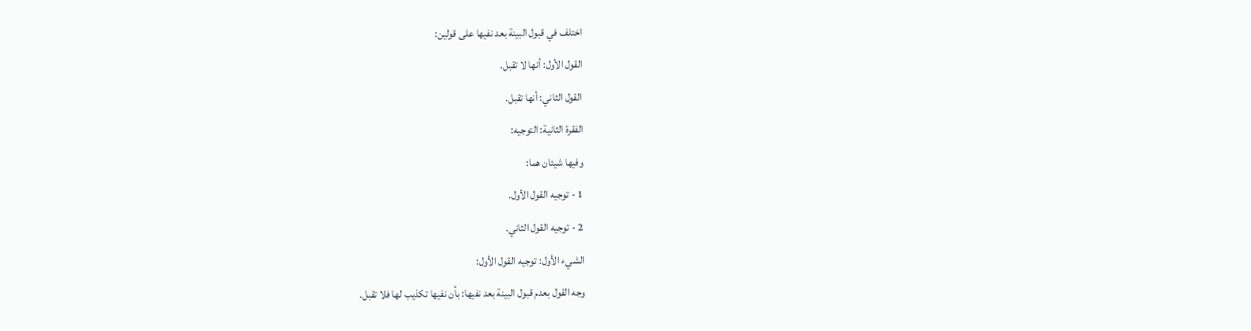اختلف في قبول البينة بعد نفيها على قولين:
القول الأول: أنها لا تقبل.
القول الثاني: أنها تقبل.
الفقرة الثانية: التوجيه:
وفيها شيئان هما:
1 - توجيه القول الأول.
2 - توجيه القول الثاني.
الشيء الأول: توجيه القول الأول:
وجه القول بعدم قبول البينة بعد نفيها: بأن نفيها تكذيب لها فلا تقبل.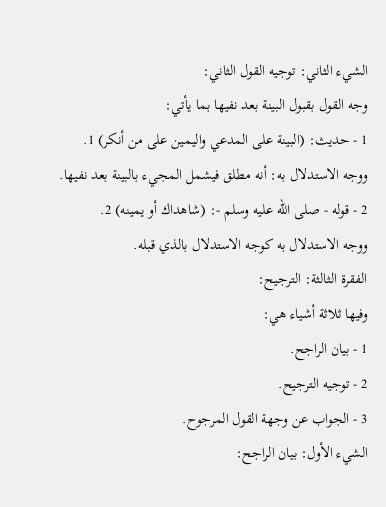الشيء الثاني: توجيه القول الثاني:
وجه القول بقبول البينة بعد نفيها بما يأتي:
1 - حديث: (البينة على المدعي واليمين على من أنكر) 1.
ووجه الاستدلال به: أنه مطلق فيشمل المجيء بالبينة بعد نفيها.
2 - قوله - صلى الله عليه وسلم -: (شاهداك أو يمينه) 2.
ووجه الاستدلال به كوجه الاستدلال بالذي قبله.
الفقرة الثالثة: الترجيح:
وفيها ثلاثة أشياء هي:
1 - بيان الراجح.
2 - توجيه الترجيح.
3 - الجواب عن وجهة القول المرجوح.
الشيء الأول: بيان الراجح: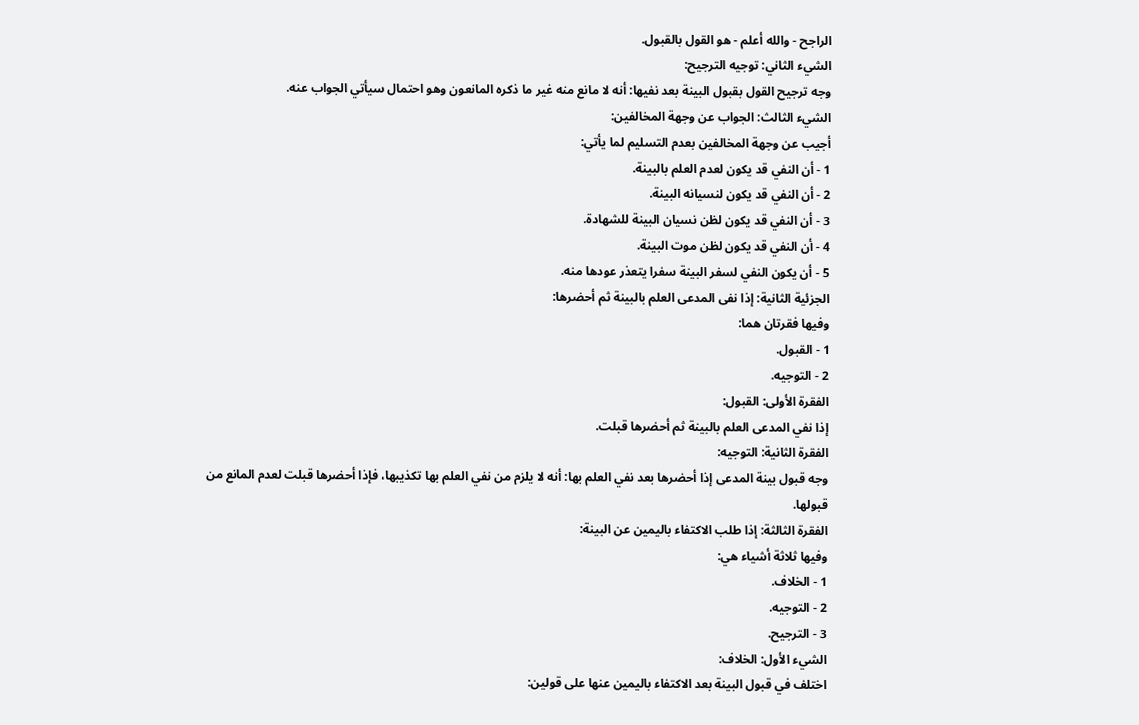الراجح - والله أعلم - هو القول بالقبول.
الشيء الثاني: توجيه الترجيح:
وجه ترجيح القول بقبول البينة بعد نفيها: أنه لا مانع منه غير ما ذكره المانعون وهو احتمال سيأتي الجواب عنه.
الشيء الثالث: الجواب عن وجهة المخالفين:
أجيب عن وجهة المخالفين بعدم التسليم لما يأتي:
1 - أن النفي قد يكون لعدم العلم بالبينة.
2 - أن النفي قد يكون لنسيانه البينة.
3 - أن النفي قد يكون لظن نسيان البينة للشهادة.
4 - أن النفي قد يكون لظن موت البينة.
5 - أن يكون النفي لسفر البينة سفرا يتعذر عودها منه.
الجزئية الثانية: إذا نفى المدعى العلم بالبينة ثم أحضرها:
وفيها فقرتان هما:
1 - القبول.
2 - التوجيه.
الفقرة الأولى: القبول:
إذا نفي المدعى العلم بالبينة ثم أحضرها قبلت.
الفقرة الثانية: التوجيه:
وجه قبول بينة المدعى إذا أحضرها بعد نفي العلم بها: أنه لا يلزم من نفي العلم بها تكذيبها، فإذا أحضرها قبلت لعدم المانع من قبولها.
الفقرة الثالثة: إذا طلب الاكتفاء باليمين عن البينة:
وفيها ثلاثة أشياء هي:
1 - الخلاف.
2 - التوجيه.
3 - الترجيح.
الشيء الأول: الخلاف:
اختلف في قبول البينة بعد الاكتفاء باليمين عنها على قولين: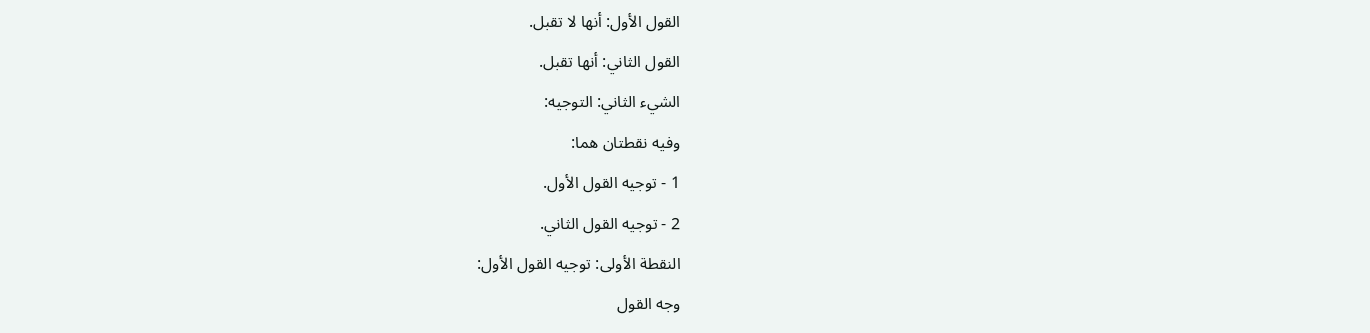القول الأول: أنها لا تقبل.
القول الثاني: أنها تقبل.
الشيء الثاني: التوجيه:
وفيه نقطتان هما:
1 - توجيه القول الأول.
2 - توجيه القول الثاني.
النقطة الأولى: توجيه القول الأول:
وجه القول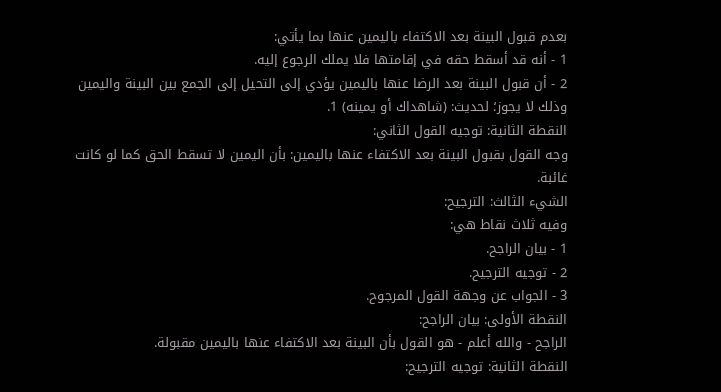بعدم قبول البينة بعد الاكتفاء باليمين عنها بما يأتي:
1 - أنه قد أسقط حقه في إقامتها فلا يملك الرجوع إليه.
2 - أن قبول البينة بعد الرضا عنها باليمين يؤدي إلى التحيل إلى الجمع بين البينة واليمين وذلك لا يجوز؛ لحديث: (شاهداك أو يمينه) 1.
النقطة الثانية: توجيه القول الثاني:
وجه القول بقبول البينة بعد الاكتفاء عنها باليمين: بأن اليمين لا تسقط الحق كما لو كانت غائبة.
الشيء الثالث: الترجيح:
وفيه ثلاث نقاط هي:
1 - بيان الراجح.
2 - توجيه الترجيح.
3 - الجواب عن وجهة القول المرجوح.
النقطة الأولى: بيان الراجح:
الراجح - والله أعلم - هو القول بأن البينة بعد الاكتفاء عنها باليمين مقبولة.
النقطة الثانية: توجيه الترجيح: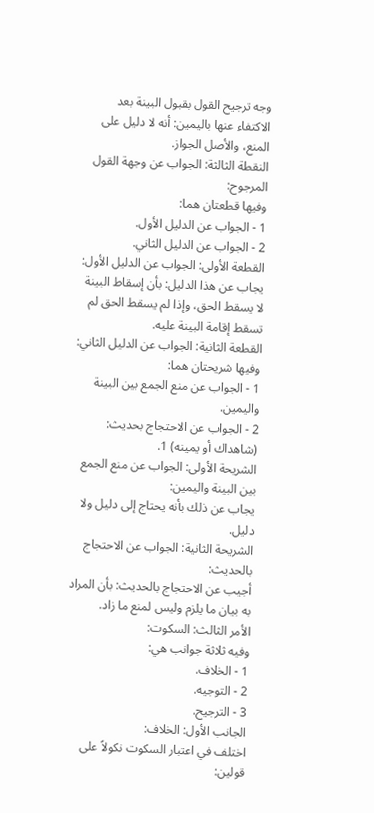وجه ترجيح القول بقبول البينة بعد الاكتفاء عنها باليمين: أنه لا دليل على المنع، والأصل الجواز.
النقطة الثالثة: الجواب عن وجهة القول المرجوح:
وفيها قطعتان هما:
1 - الجواب عن الدليل الأول.
2 - الجواب عن الدليل الثاني.
القطعة الأولى: الجواب عن الدليل الأول:
يجاب عن هذا الدليل: بأن إسقاط البينة لا يسقط الحق، وإذا لم يسقط الحق لم تسقط إقامة البينة عليه.
القطعة الثانية: الجواب عن الدليل الثاني:
وفيها شريحتان هما:
1 - الجواب عن منع الجمع بين البينة واليمين.
2 - الجواب عن الاحتجاج بحديث: (شاهداك أو يمينه) 1.
الشريحة الأولى: الجواب عن منع الجمع بين البينة واليمين:
يجاب عن ذلك بأنه يحتاج إلى دليل ولا دليل.
الشريحة الثانية: الجواب عن الاحتجاج بالحديث:
أجيب عن الاحتجاج بالحديث: بأن المراد به بيان ما يلزم وليس لمنع ما زاد.
الأمر الثالث: السكوت:
وفيه ثلاثة جوانب هي:
1 - الخلاف.
2 - التوجيه.
3 - الترجيح.
الجانب الأول: الخلاف:
اختلف في اعتبار السكوت نكولاً على قولين: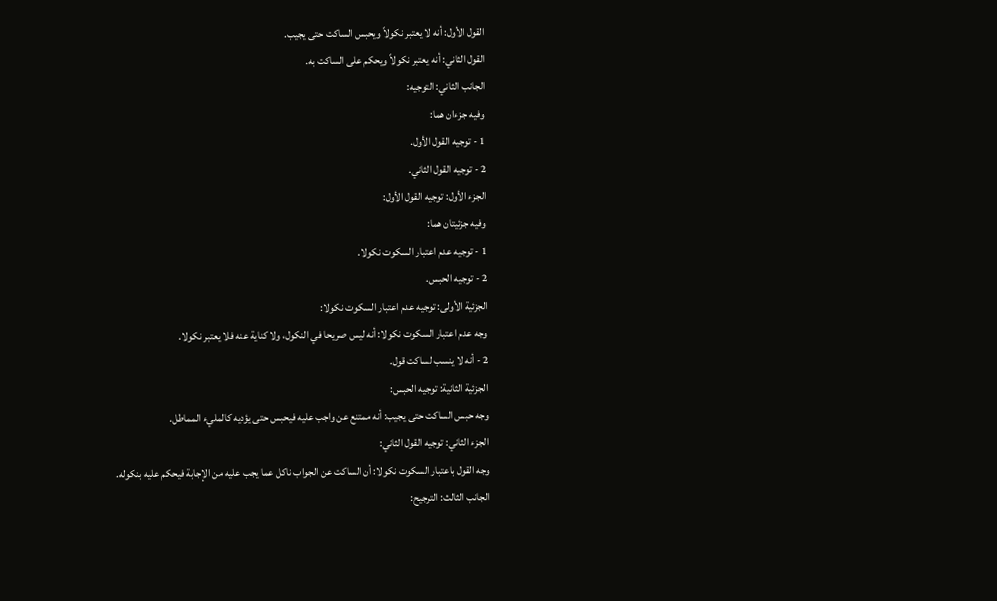القول الأول: أنه لا يعتبر نكولاً ويحبس الساكت حتى يجيب.
القول الثاني: أنه يعتبر نكولاً ويحكم على الساكت به.
الجانب الثاني: التوجيه:
وفيه جزءان هما:
1 - توجيه القول الأول.
2 - توجيه القول الثاني.
الجزء الأول: توجيه القول الأول:
وفيه جزئيتان هما:
1 - توجيه عدم اعتبار السكوت نكولا.
2 - توجيه الحبس.
الجزئية الأولى: توجيه عدم اعتبار السكوت نكولا:
وجه عدم اعتبار السكوت نكولا: أنه ليس صريحا في النكول، ولا كناية عنه فلا يعتبر نكولا.
2 - أنه لا ينسب لساكت قول.
الجزئية الثانية: توجيه الحبس:
وجه حبس الساكت حتى يجيب: أنه ممتنع عن واجب عليه فيحبس حتى يؤديه كالمليء المماطل.
الجزء الثاني: توجيه القول الثاني:
وجه القول باعتبار السكوت نكولا: أن الساكت عن الجواب ناكل عما يجب عليه من الإجابة فيحكم عليه بنكوله.
الجانب الثالث: الترجيح: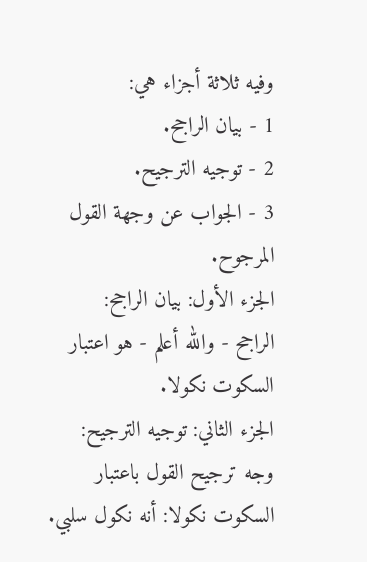وفيه ثلاثة أجزاء هي:
1 - بيان الراجح.
2 - توجيه الترجيح.
3 - الجواب عن وجهة القول المرجوح.
الجزء الأول: بيان الراجح:
الراجح - والله أعلم - هو اعتبار السكوت نكولا.
الجزء الثاني: توجيه الترجيح:
وجه ترجيح القول باعتبار السكوت نكولا: أنه نكول سلبي.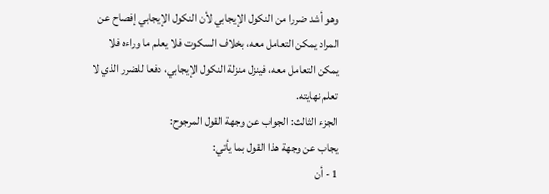وهو أشد ضررا من النكول الإيجابي لأن النكول الإيجابي إفصاح عن المراد يمكن التعامل معه، بخلاف السكوت فلا يعلم ما وراءه فلا يمكن التعامل معه، فينزل منزلة النكول الإيجابي، دفعا للضرر الذي لا تعلم نهايته.
الجزء الثالث: الجواب عن وجهة القول المرجوح:
يجاب عن وجهة هذا القول بما يأتي:
1 - أن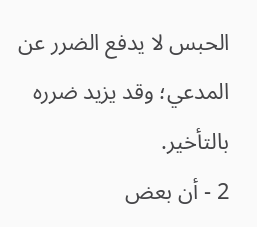الحبس لا يدفع الضرر عن المدعي؛ وقد يزيد ضرره بالتأخير.
2 - أن بعض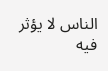الناس لا يؤثر فيه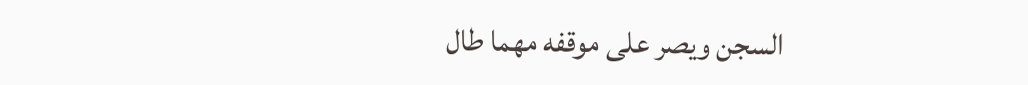السجن ويصر على موقفه مهما طال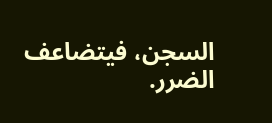السجن، فيتضاعف الضرر.